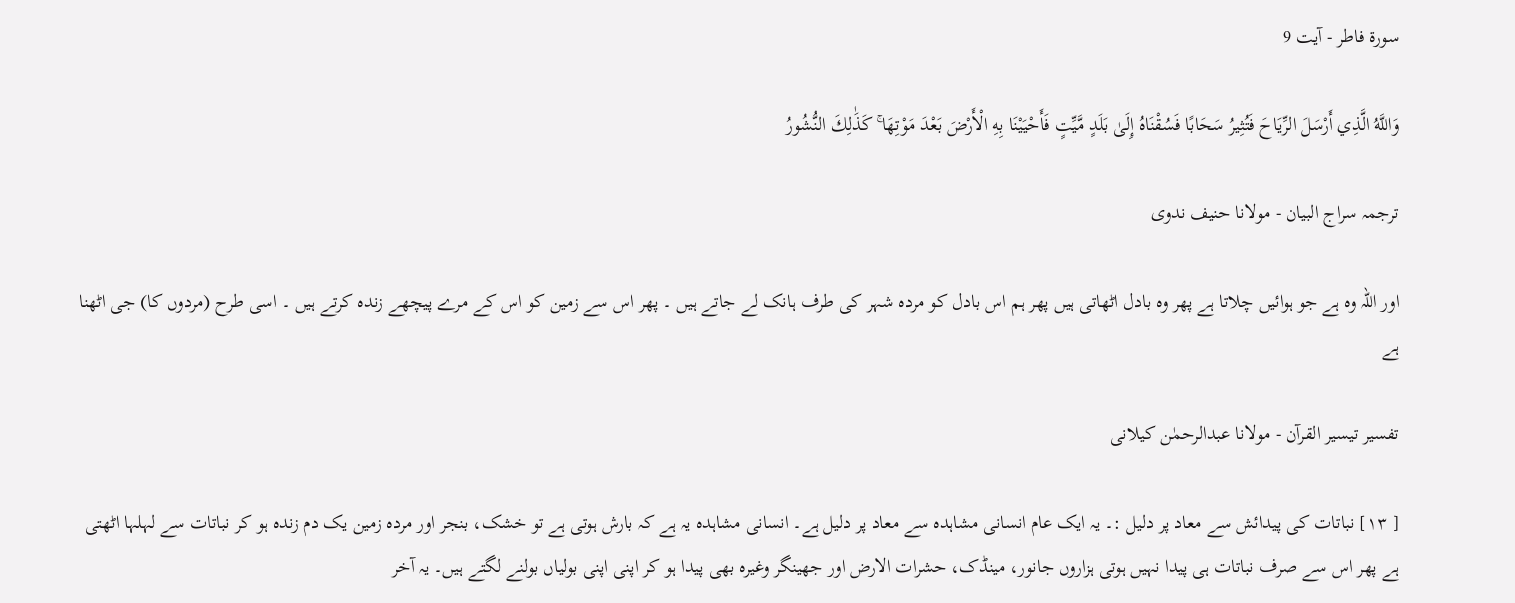سورة فاطر - آیت 9

وَاللَّهُ الَّذِي أَرْسَلَ الرِّيَاحَ فَتُثِيرُ سَحَابًا فَسُقْنَاهُ إِلَىٰ بَلَدٍ مَّيِّتٍ فَأَحْيَيْنَا بِهِ الْأَرْضَ بَعْدَ مَوْتِهَا ۚ كَذَٰلِكَ النُّشُورُ

ترجمہ سراج البیان - مولانا حنیف ندوی

اور اللہ وہ ہے جو ہوائیں چلاتا ہے پھر وہ بادل اٹھاتی ہیں پھر ہم اس بادل کو مردہ شہر کی طرف ہانک لے جاتے ہیں ۔ پھر اس سے زمین کو اس کے مرے پیچھے زندہ کرتے ہیں ۔ اسی طرح (مردوں کا) جی اٹھنا ہے

تفسیر تیسیر القرآن - مولانا عبدالرحمٰن کیلانی

[ ١٣] نباتات کی پیدائش سے معاد پر دلیل :۔ یہ ایک عام انسانی مشاہدہ سے معاد پر دلیل ہے۔ انسانی مشاہدہ یہ ہے کہ بارش ہوتی ہے تو خشک، بنجر اور مردہ زمین یک دم زندہ ہو کر نباتات سے لہلہا اٹھتی ہے پھر اس سے صرف نباتات ہی پیدا نہیں ہوتی ہزاروں جانور، مینڈک، حشرات الارض اور جھینگر وغیرہ بھی پیدا ہو کر اپنی اپنی بولیاں بولنے لگتے ہیں۔ یہ آخر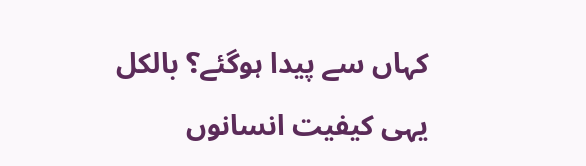کہاں سے پیدا ہوگئے؟ بالکل یہی کیفیت انسانوں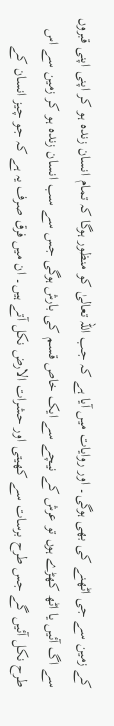کے زمین سے جی اٹھنے کی بھی ہوگی۔ اور روایات میں آیا ہے کہ جب اللہ تعالیٰ کو منظور ہوگا کہ تمام انسان زندہ ہو کر اپنی اپنی قبروں سے اگ آئیں یا اٹھ کھڑے ہوں تو عرش کے نیچے سے ایک خاص قسم کی بارش ہوگی جس سے سب انسان زندہ ہو کر زمین سے اس طرح نکل آئیں گے جس طرح برسات سے کھیتی اور حشرات الارض نکل آتے ہیں۔ ان میں فرق صرف یہ ہے کہ جو چیز انسان کے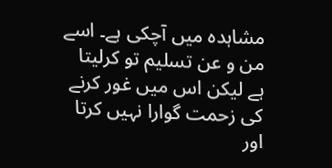مشاہدہ میں آچکی ہے۔ اسے من و عن تسلیم تو کرلیتا ہے لیکن اس میں غور کرنے کی زحمت گوارا نہیں کرتا اور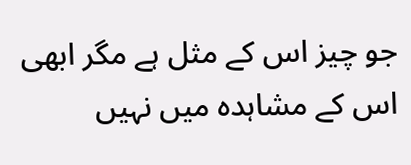جو چیز اس کے مثل ہے مگر ابھی اس کے مشاہدہ میں نہیں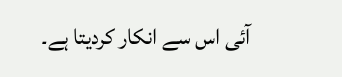آئی اس سے انکار کردیتا ہے۔